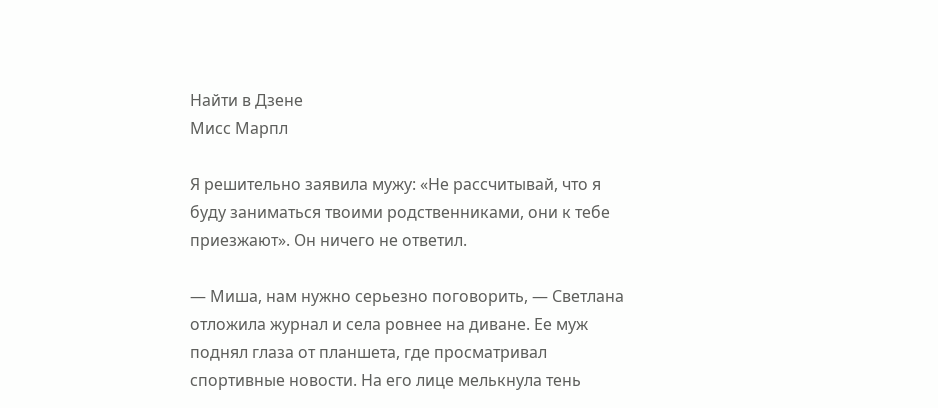Найти в Дзене
Мисс Марпл

Я решительно заявила мужу: «Не рассчитывай, что я буду заниматься твоими родственниками, они к тебе приезжают». Он ничего не ответил.

— Миша, нам нужно серьезно поговорить, — Светлана отложила журнал и села ровнее на диване. Ее муж поднял глаза от планшета, где просматривал спортивные новости. На его лице мелькнула тень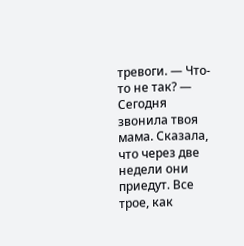тревоги. — Что-то не так? — Сегодня звонила твоя мама. Сказала, что через две недели они приедут. Все трое, как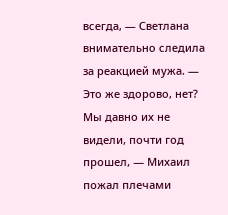всегда, — Светлана внимательно следила за реакцией мужа. — Это же здорово, нет? Мы давно их не видели, почти год прошел, — Михаил пожал плечами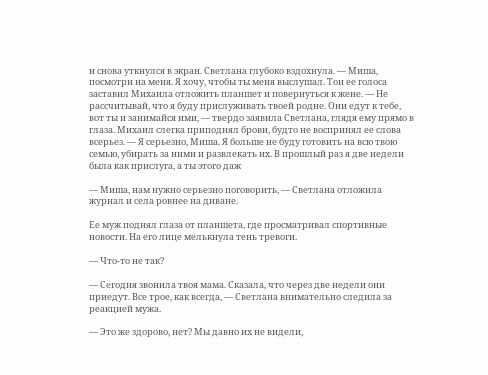и снова уткнулся в экран. Светлана глубоко вздохнула. — Миша, посмотри на меня. Я хочу, чтобы ты меня выслушал. Тон ее голоса заставил Михаила отложить планшет и повернуться к жене. — Не рассчитывай, что я буду прислуживать твоей родне. Они едут к тебе, вот ты и занимайся ими, — твердо заявила Светлана, глядя ему прямо в глаза. Михаил слегка приподнял брови, будто не воспринял ее слова всерьез. — Я серьезно, Миша. Я больше не буду готовить на всю твою семью, убирать за ними и развлекать их. В прошлый раз я две недели была как прислуга, а ты этого даж

— Миша, нам нужно серьезно поговорить, — Светлана отложила журнал и села ровнее на диване.

Ее муж поднял глаза от планшета, где просматривал спортивные новости. На его лице мелькнула тень тревоги.

— Что-то не так?

— Сегодня звонила твоя мама. Сказала, что через две недели они приедут. Все трое, как всегда, — Светлана внимательно следила за реакцией мужа.

— Это же здорово, нет? Мы давно их не видели,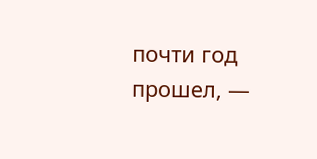почти год прошел, —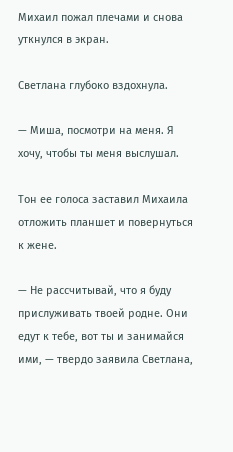Михаил пожал плечами и снова уткнулся в экран.

Светлана глубоко вздохнула.

— Миша, посмотри на меня. Я хочу, чтобы ты меня выслушал.

Тон ее голоса заставил Михаила отложить планшет и повернуться к жене.

— Не рассчитывай, что я буду прислуживать твоей родне. Они едут к тебе, вот ты и занимайся ими, — твердо заявила Светлана,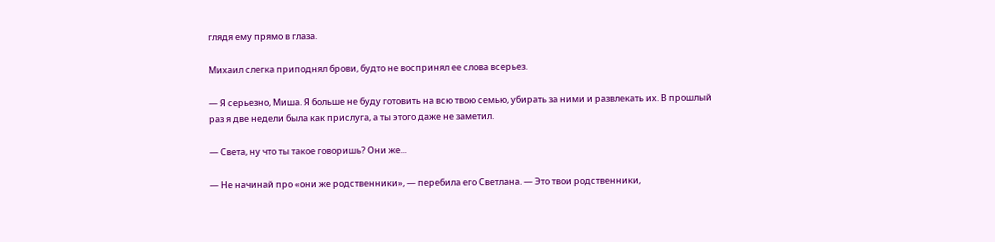глядя ему прямо в глаза.

Михаил слегка приподнял брови, будто не воспринял ее слова всерьез.

— Я серьезно, Миша. Я больше не буду готовить на всю твою семью, убирать за ними и развлекать их. В прошлый раз я две недели была как прислуга, а ты этого даже не заметил.

— Света, ну что ты такое говоришь? Они же...

— Не начинай про «они же родственники», — перебила его Светлана. — Это твои родственники,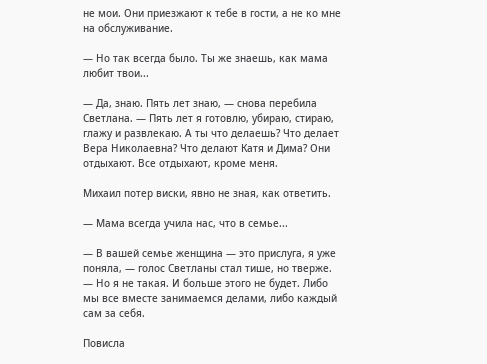не мои. Они приезжают к тебе в гости, а не ко мне на обслуживание.

— Но так всегда было. Ты же знаешь, как мама любит твои...

— Да, знаю. Пять лет знаю, — снова перебила Светлана. — Пять лет я готовлю, убираю, стираю, глажу и развлекаю. А ты что делаешь? Что делает Вера Николаевна? Что делают Катя и Дима? Они отдыхают. Все отдыхают, кроме меня.

Михаил потер виски, явно не зная, как ответить.

— Мама всегда учила нас, что в семье...

— В вашей семье женщина — это прислуга, я уже поняла, — голос Светланы стал тише, но тверже. — Но я не такая. И больше этого не будет. Либо мы все вместе занимаемся делами, либо каждый сам за себя.

Повисла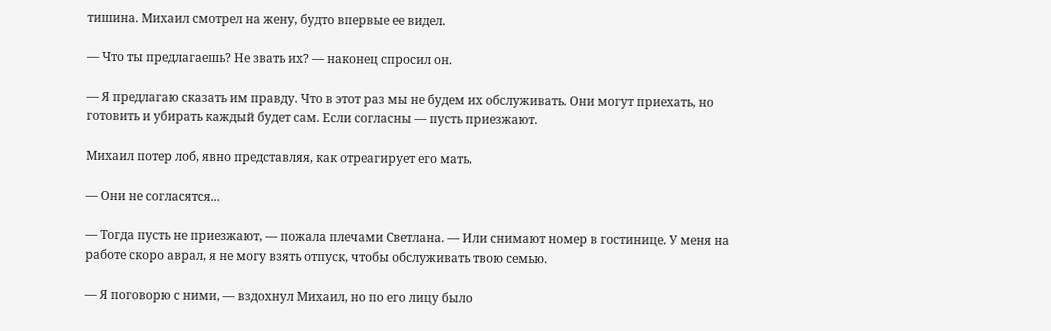тишина. Михаил смотрел на жену, будто впервые ее видел.

— Что ты предлагаешь? Не звать их? — наконец спросил он.

— Я предлагаю сказать им правду. Что в этот раз мы не будем их обслуживать. Они могут приехать, но готовить и убирать каждый будет сам. Если согласны — пусть приезжают.

Михаил потер лоб, явно представляя, как отреагирует его мать.

— Они не согласятся...

— Тогда пусть не приезжают, — пожала плечами Светлана. — Или снимают номер в гостинице. У меня на работе скоро аврал, я не могу взять отпуск, чтобы обслуживать твою семью.

— Я поговорю с ними, — вздохнул Михаил, но по его лицу было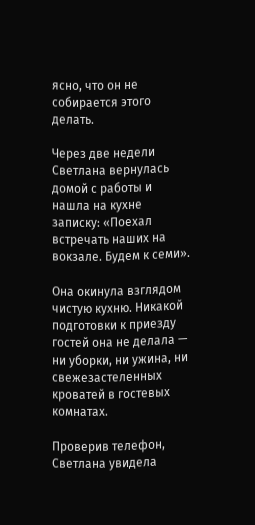ясно, что он не собирается этого делать.

Через две недели Светлана вернулась домой с работы и нашла на кухне записку: «Поехал встречать наших на вокзале. Будем к семи».

Она окинула взглядом чистую кухню. Никакой подготовки к приезду гостей она не делала — ни уборки, ни ужина, ни свежезастеленных кроватей в гостевых комнатах.

Проверив телефон, Светлана увидела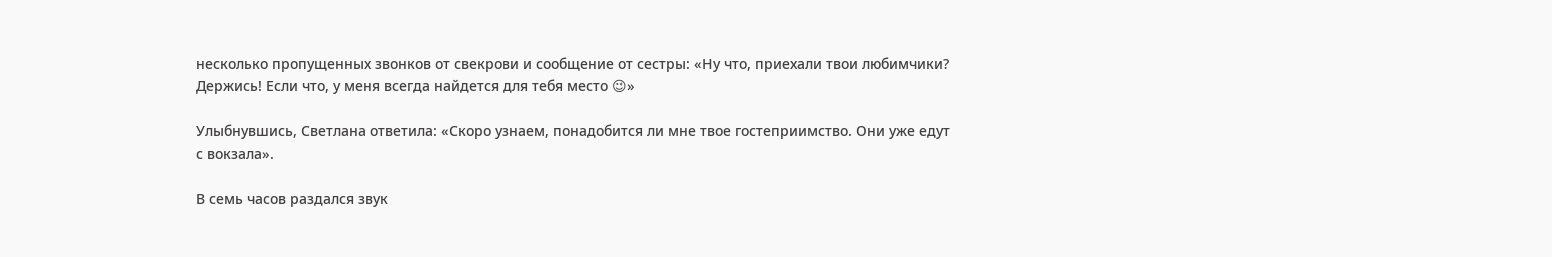несколько пропущенных звонков от свекрови и сообщение от сестры: «Ну что, приехали твои любимчики? Держись! Если что, у меня всегда найдется для тебя место 😉»

Улыбнувшись, Светлана ответила: «Скоро узнаем, понадобится ли мне твое гостеприимство. Они уже едут с вокзала».

В семь часов раздался звук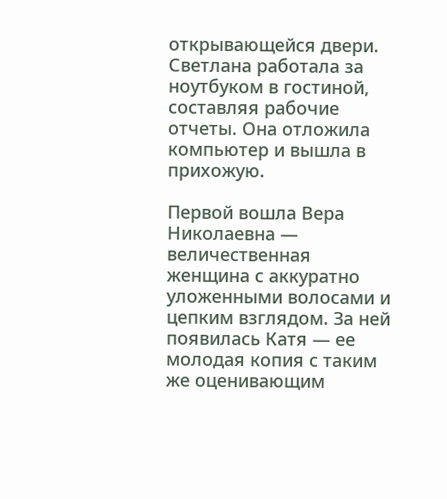открывающейся двери. Светлана работала за ноутбуком в гостиной, составляя рабочие отчеты. Она отложила компьютер и вышла в прихожую.

Первой вошла Вера Николаевна — величественная женщина с аккуратно уложенными волосами и цепким взглядом. За ней появилась Катя — ее молодая копия с таким же оценивающим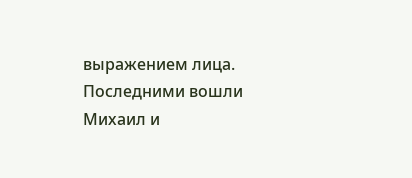выражением лица. Последними вошли Михаил и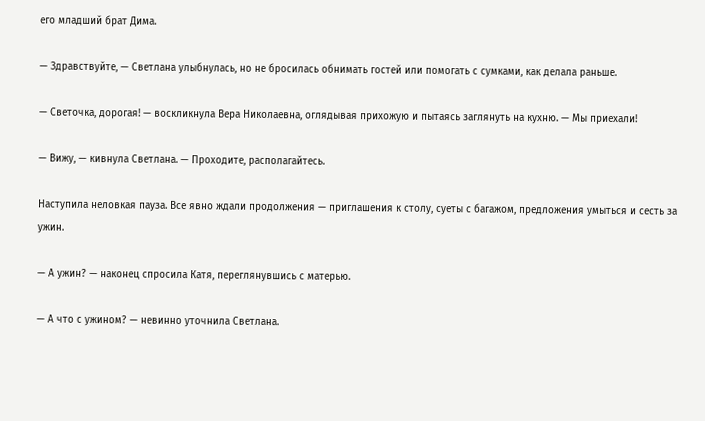его младший брат Дима.

— Здравствуйте, — Светлана улыбнулась, но не бросилась обнимать гостей или помогать с сумками, как делала раньше.

— Светочка, дорогая! — воскликнула Вера Николаевна, оглядывая прихожую и пытаясь заглянуть на кухню. — Мы приехали!

— Вижу, — кивнула Светлана. — Проходите, располагайтесь.

Наступила неловкая пауза. Все явно ждали продолжения — приглашения к столу, суеты с багажом, предложения умыться и сесть за ужин.

— А ужин? — наконец спросила Катя, переглянувшись с матерью.

— А что с ужином? — невинно уточнила Светлана.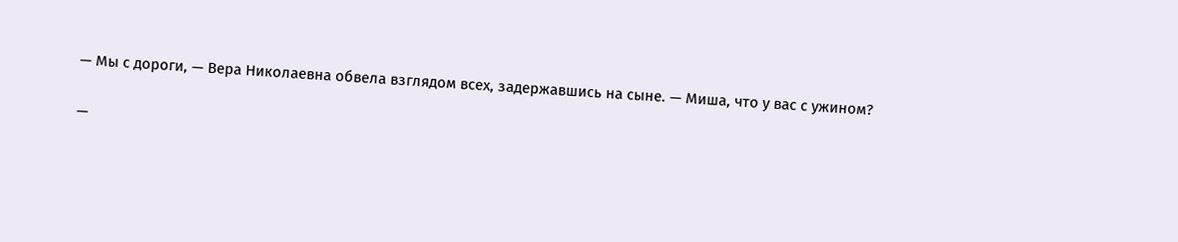— Мы с дороги, — Вера Николаевна обвела взглядом всех, задержавшись на сыне. — Миша, что у вас с ужином?

—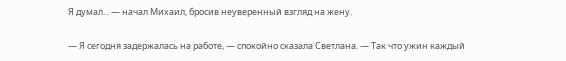Я думал... — начал Михаил, бросив неуверенный взгляд на жену.

— Я сегодня задержалась на работе, — спокойно сказала Светлана. — Так что ужин каждый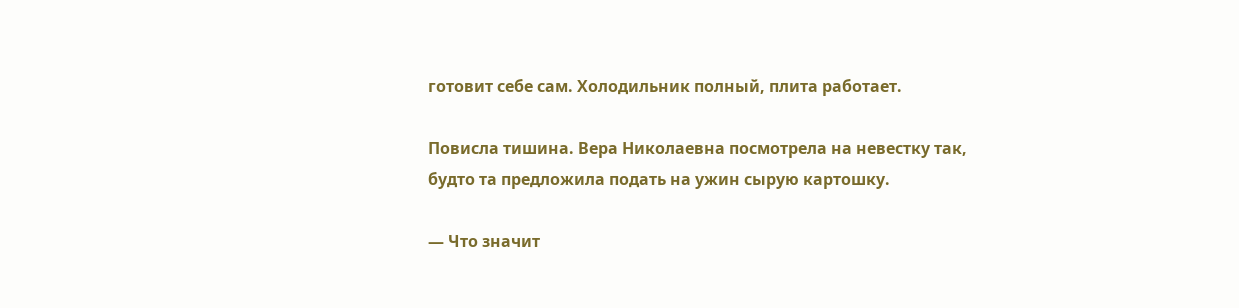готовит себе сам. Холодильник полный, плита работает.

Повисла тишина. Вера Николаевна посмотрела на невестку так, будто та предложила подать на ужин сырую картошку.

— Что значит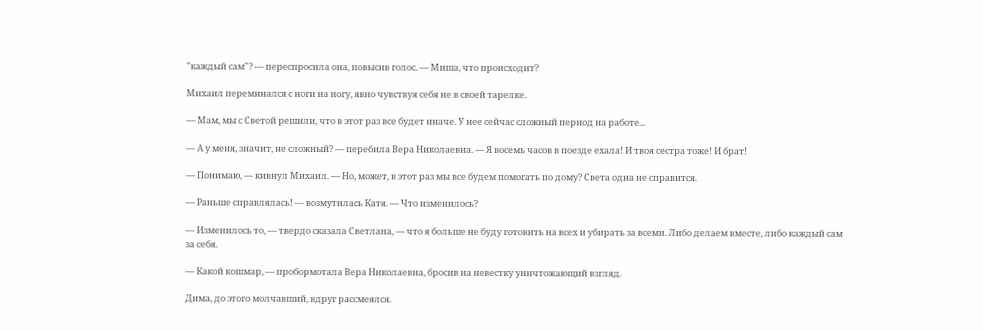"каждый сам"? — переспросила она, повысив голос. — Миша, что происходит?

Михаил переминался с ноги на ногу, явно чувствуя себя не в своей тарелке.

— Мам, мы с Светой решили, что в этот раз все будет иначе. У нее сейчас сложный период на работе...

— А у меня, значит, не сложный? — перебила Вера Николаевна. — Я восемь часов в поезде ехала! И твоя сестра тоже! И брат!

— Понимаю, — кивнул Михаил. — Но, может, в этот раз мы все будем помогать по дому? Света одна не справится.

— Раньше справлялась! — возмутилась Катя. — Что изменилось?

— Изменилось то, — твердо сказала Светлана, — что я больше не буду готовить на всех и убирать за всеми. Либо делаем вместе, либо каждый сам за себя.

— Какой кошмар, — пробормотала Вера Николаевна, бросив на невестку уничтожающий взгляд.

Дима, до этого молчавший, вдруг рассмеялся.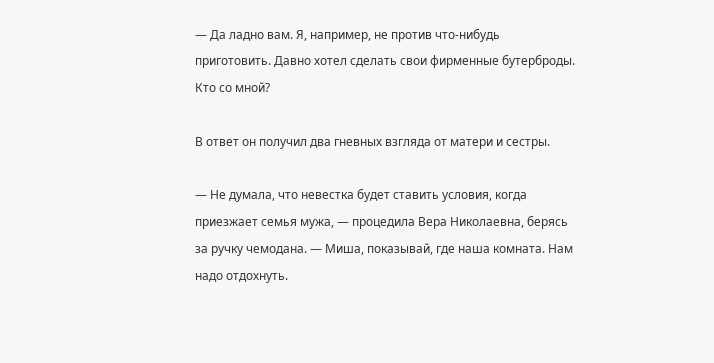— Да ладно вам. Я, например, не против что-нибудь приготовить. Давно хотел сделать свои фирменные бутерброды. Кто со мной?

В ответ он получил два гневных взгляда от матери и сестры.

— Не думала, что невестка будет ставить условия, когда приезжает семья мужа, — процедила Вера Николаевна, берясь за ручку чемодана. — Миша, показывай, где наша комната. Нам надо отдохнуть.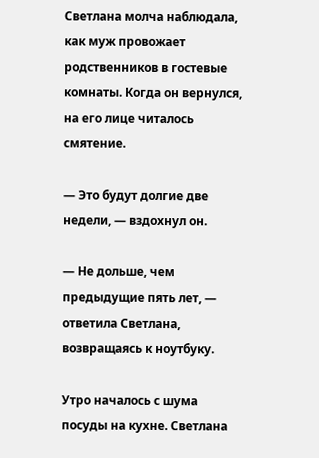Светлана молча наблюдала, как муж провожает родственников в гостевые комнаты. Когда он вернулся, на его лице читалось смятение.

— Это будут долгие две недели, — вздохнул он.

— Не дольше, чем предыдущие пять лет, — ответила Светлана, возвращаясь к ноутбуку.

Утро началось с шума посуды на кухне. Светлана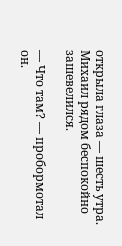открыла глаза — шесть утра. Михаил рядом беспокойно зашевелился.

— Что там? — пробормотал он.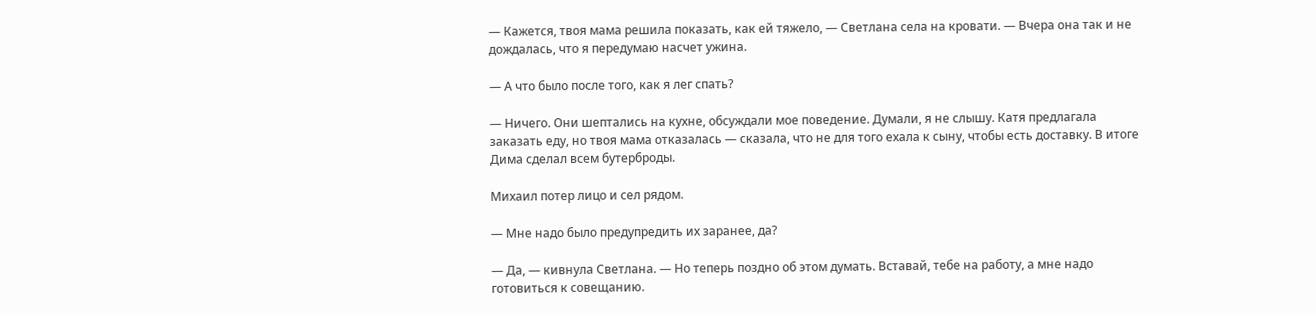— Кажется, твоя мама решила показать, как ей тяжело, — Светлана села на кровати. — Вчера она так и не дождалась, что я передумаю насчет ужина.

— А что было после того, как я лег спать?

— Ничего. Они шептались на кухне, обсуждали мое поведение. Думали, я не слышу. Катя предлагала заказать еду, но твоя мама отказалась — сказала, что не для того ехала к сыну, чтобы есть доставку. В итоге Дима сделал всем бутерброды.

Михаил потер лицо и сел рядом.

— Мне надо было предупредить их заранее, да?

— Да, — кивнула Светлана. — Но теперь поздно об этом думать. Вставай, тебе на работу, а мне надо готовиться к совещанию.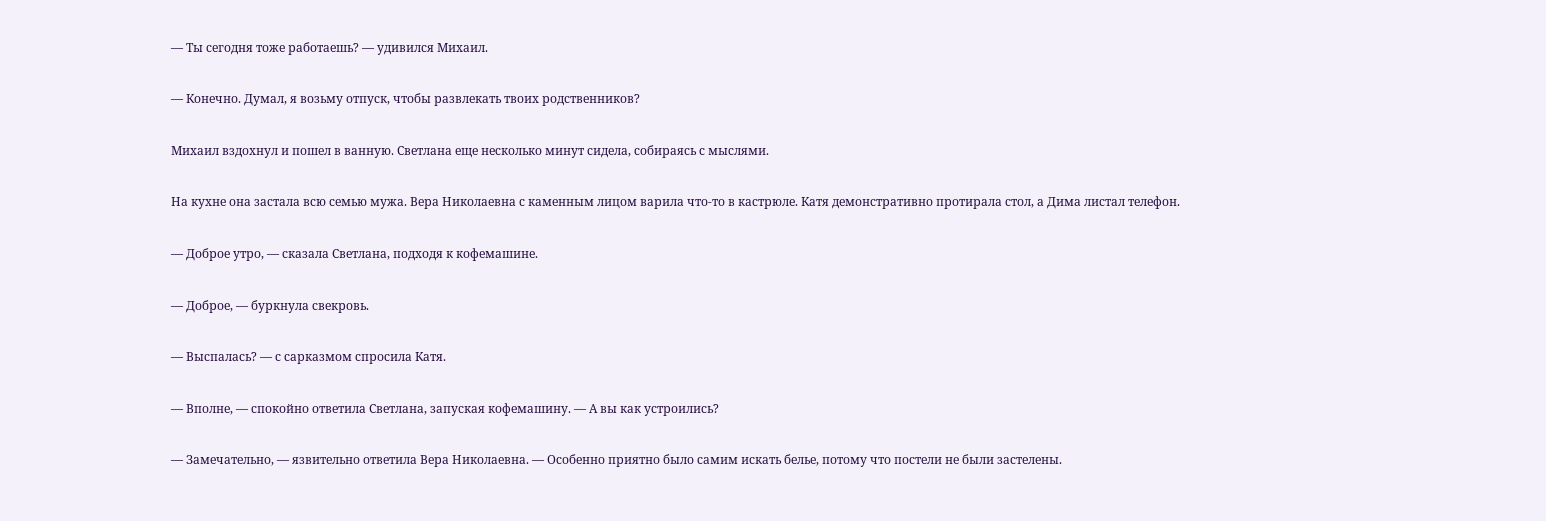— Ты сегодня тоже работаешь? — удивился Михаил.

— Конечно. Думал, я возьму отпуск, чтобы развлекать твоих родственников?

Михаил вздохнул и пошел в ванную. Светлана еще несколько минут сидела, собираясь с мыслями.

На кухне она застала всю семью мужа. Вера Николаевна с каменным лицом варила что-то в кастрюле. Катя демонстративно протирала стол, а Дима листал телефон.

— Доброе утро, — сказала Светлана, подходя к кофемашине.

— Доброе, — буркнула свекровь.

— Выспалась? — с сарказмом спросила Катя.

— Вполне, — спокойно ответила Светлана, запуская кофемашину. — А вы как устроились?

— Замечательно, — язвительно ответила Вера Николаевна. — Особенно приятно было самим искать белье, потому что постели не были застелены.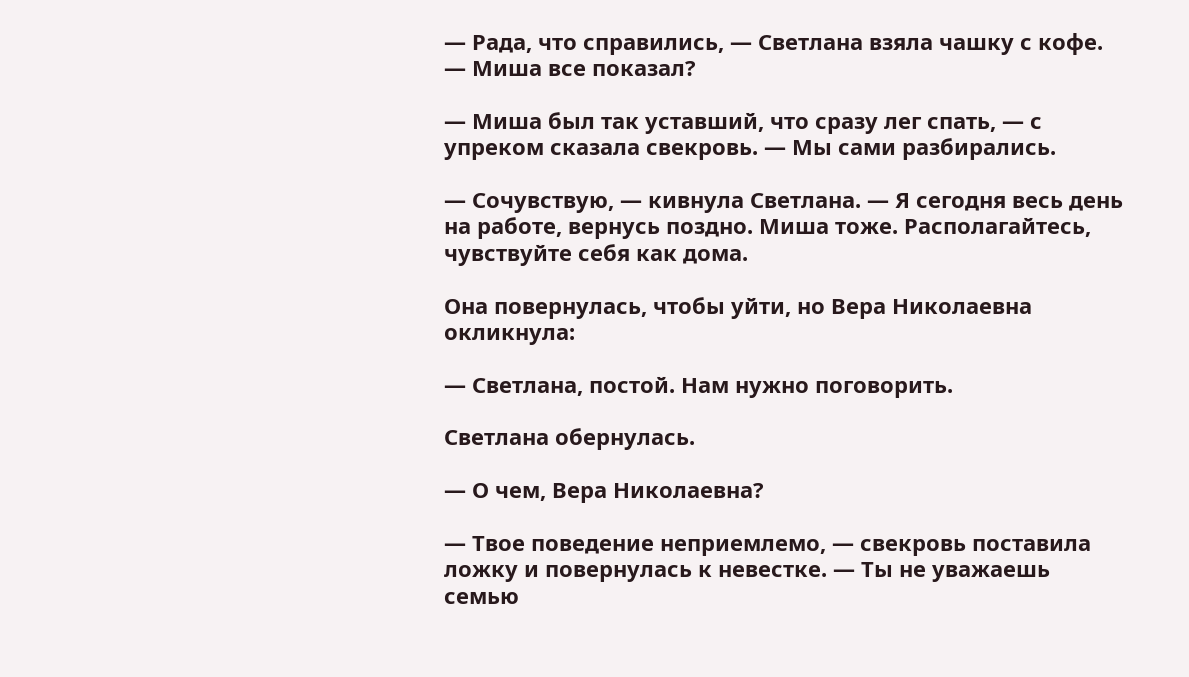— Рада, что справились, — Светлана взяла чашку с кофе. — Миша все показал?

— Миша был так уставший, что сразу лег спать, — с упреком сказала свекровь. — Мы сами разбирались.

— Сочувствую, — кивнула Светлана. — Я сегодня весь день на работе, вернусь поздно. Миша тоже. Располагайтесь, чувствуйте себя как дома.

Она повернулась, чтобы уйти, но Вера Николаевна окликнула:

— Светлана, постой. Нам нужно поговорить.

Светлана обернулась.

— О чем, Вера Николаевна?

— Твое поведение неприемлемо, — свекровь поставила ложку и повернулась к невестке. — Ты не уважаешь семью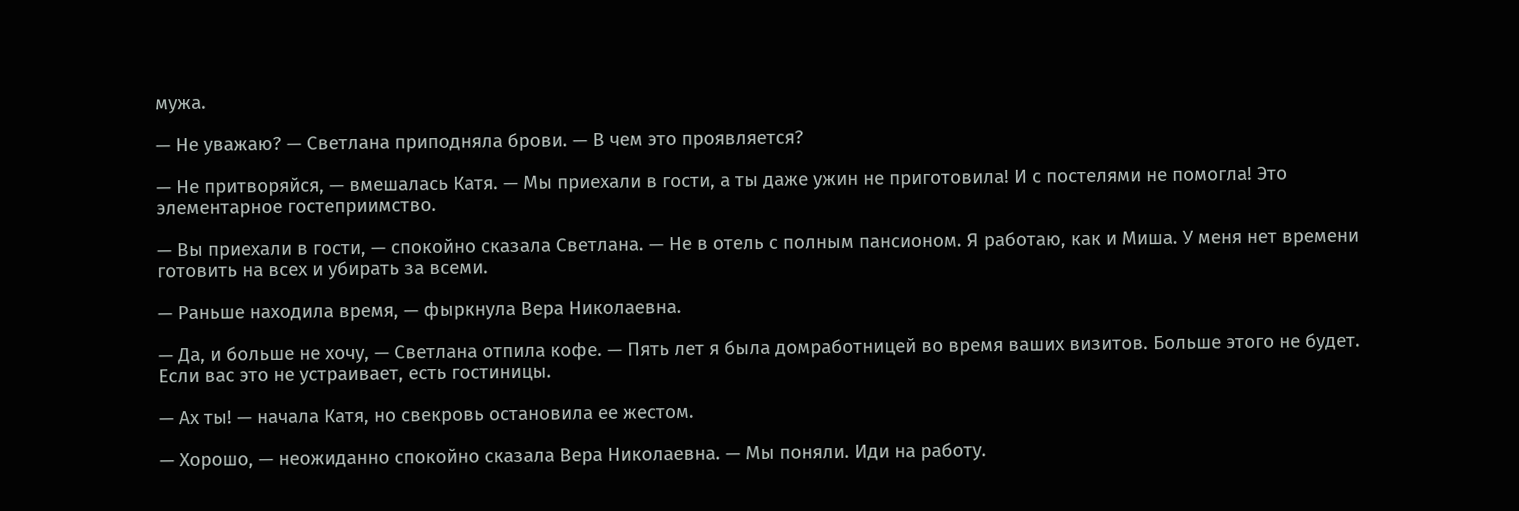мужа.

— Не уважаю? — Светлана приподняла брови. — В чем это проявляется?

— Не притворяйся, — вмешалась Катя. — Мы приехали в гости, а ты даже ужин не приготовила! И с постелями не помогла! Это элементарное гостеприимство.

— Вы приехали в гости, — спокойно сказала Светлана. — Не в отель с полным пансионом. Я работаю, как и Миша. У меня нет времени готовить на всех и убирать за всеми.

— Раньше находила время, — фыркнула Вера Николаевна.

— Да, и больше не хочу, — Светлана отпила кофе. — Пять лет я была домработницей во время ваших визитов. Больше этого не будет. Если вас это не устраивает, есть гостиницы.

— Ах ты! — начала Катя, но свекровь остановила ее жестом.

— Хорошо, — неожиданно спокойно сказала Вера Николаевна. — Мы поняли. Иди на работу.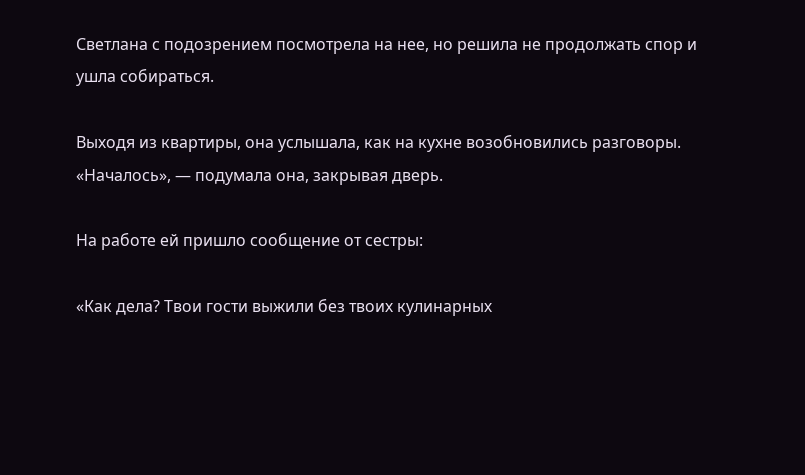Светлана с подозрением посмотрела на нее, но решила не продолжать спор и ушла собираться.

Выходя из квартиры, она услышала, как на кухне возобновились разговоры. «Началось», — подумала она, закрывая дверь.

На работе ей пришло сообщение от сестры:

«Как дела? Твои гости выжили без твоих кулинарных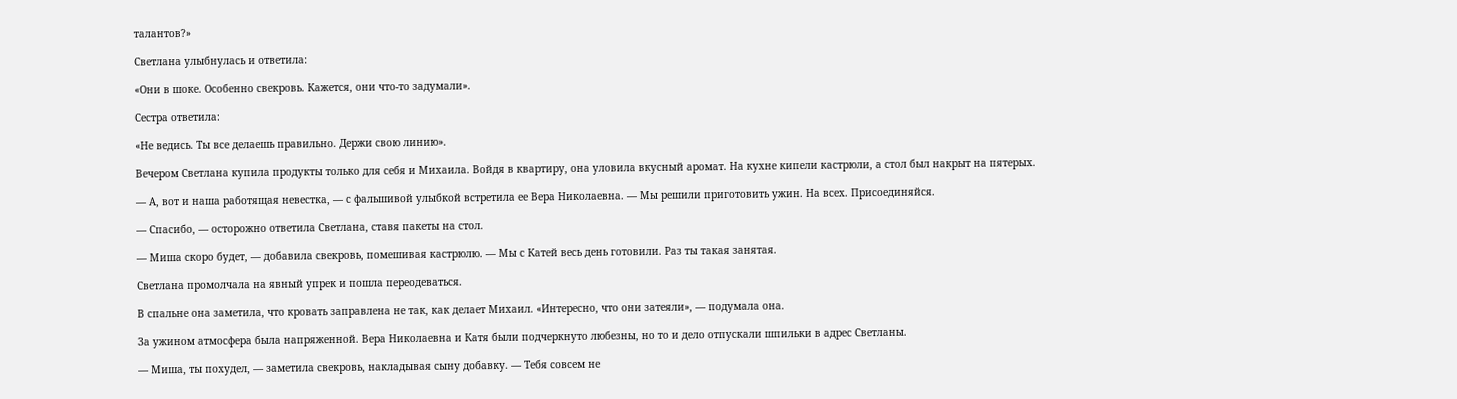талантов?»

Светлана улыбнулась и ответила:

«Они в шоке. Особенно свекровь. Кажется, они что-то задумали».

Сестра ответила:

«Не ведись. Ты все делаешь правильно. Держи свою линию».

Вечером Светлана купила продукты только для себя и Михаила. Войдя в квартиру, она уловила вкусный аромат. На кухне кипели кастрюли, а стол был накрыт на пятерых.

— А, вот и наша работящая невестка, — с фальшивой улыбкой встретила ее Вера Николаевна. — Мы решили приготовить ужин. На всех. Присоединяйся.

— Спасибо, — осторожно ответила Светлана, ставя пакеты на стол.

— Миша скоро будет, — добавила свекровь, помешивая кастрюлю. — Мы с Катей весь день готовили. Раз ты такая занятая.

Светлана промолчала на явный упрек и пошла переодеваться.

В спальне она заметила, что кровать заправлена не так, как делает Михаил. «Интересно, что они затеяли», — подумала она.

За ужином атмосфера была напряженной. Вера Николаевна и Катя были подчеркнуто любезны, но то и дело отпускали шпильки в адрес Светланы.

— Миша, ты похудел, — заметила свекровь, накладывая сыну добавку. — Тебя совсем не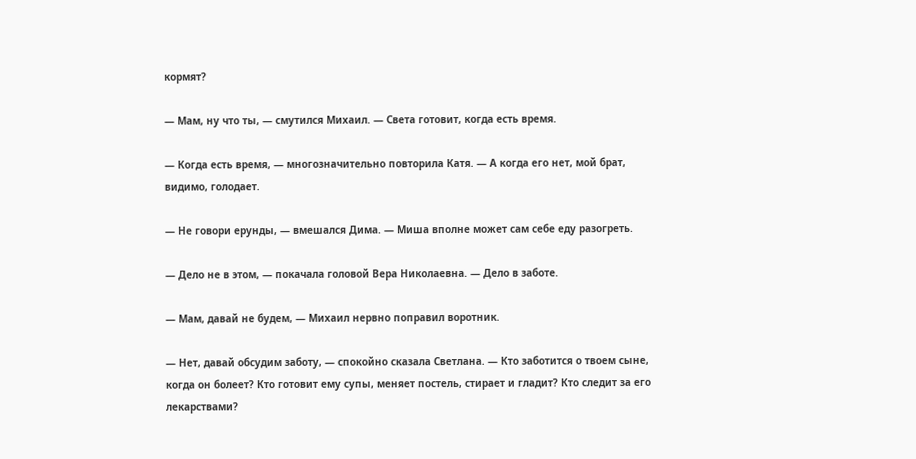кормят?

— Мам, ну что ты, — смутился Михаил. — Света готовит, когда есть время.

— Когда есть время, — многозначительно повторила Катя. — А когда его нет, мой брат, видимо, голодает.

— Не говори ерунды, — вмешался Дима. — Миша вполне может сам себе еду разогреть.

— Дело не в этом, — покачала головой Вера Николаевна. — Дело в заботе.

— Мам, давай не будем, — Михаил нервно поправил воротник.

— Нет, давай обсудим заботу, — спокойно сказала Светлана. — Кто заботится о твоем сыне, когда он болеет? Кто готовит ему супы, меняет постель, стирает и гладит? Кто следит за его лекарствами?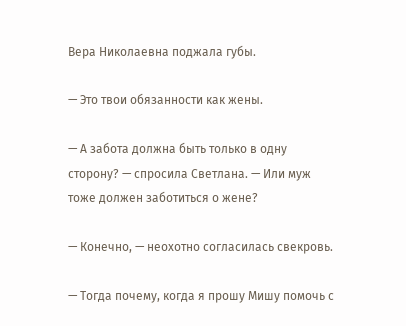Вера Николаевна поджала губы.

— Это твои обязанности как жены.

— А забота должна быть только в одну сторону? — спросила Светлана. — Или муж тоже должен заботиться о жене?

— Конечно, — неохотно согласилась свекровь.

— Тогда почему, когда я прошу Мишу помочь с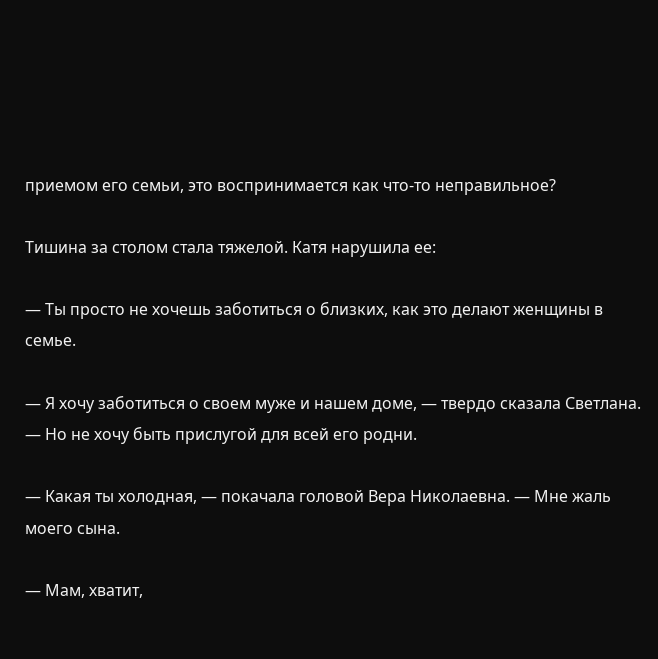приемом его семьи, это воспринимается как что-то неправильное?

Тишина за столом стала тяжелой. Катя нарушила ее:

— Ты просто не хочешь заботиться о близких, как это делают женщины в семье.

— Я хочу заботиться о своем муже и нашем доме, — твердо сказала Светлана. — Но не хочу быть прислугой для всей его родни.

— Какая ты холодная, — покачала головой Вера Николаевна. — Мне жаль моего сына.

— Мам, хватит,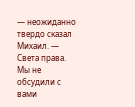— неожиданно твердо сказал Михаил. — Света права. Мы не обсудили с вами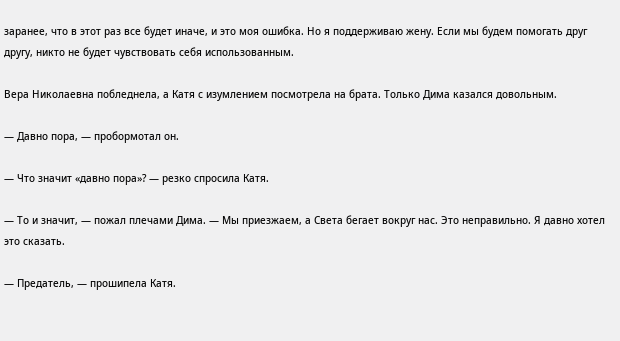заранее, что в этот раз все будет иначе, и это моя ошибка. Но я поддерживаю жену. Если мы будем помогать друг другу, никто не будет чувствовать себя использованным.

Вера Николаевна побледнела, а Катя с изумлением посмотрела на брата. Только Дима казался довольным.

— Давно пора, — пробормотал он.

— Что значит «давно пора»? — резко спросила Катя.

— То и значит, — пожал плечами Дима. — Мы приезжаем, а Света бегает вокруг нас. Это неправильно. Я давно хотел это сказать.

— Предатель, — прошипела Катя.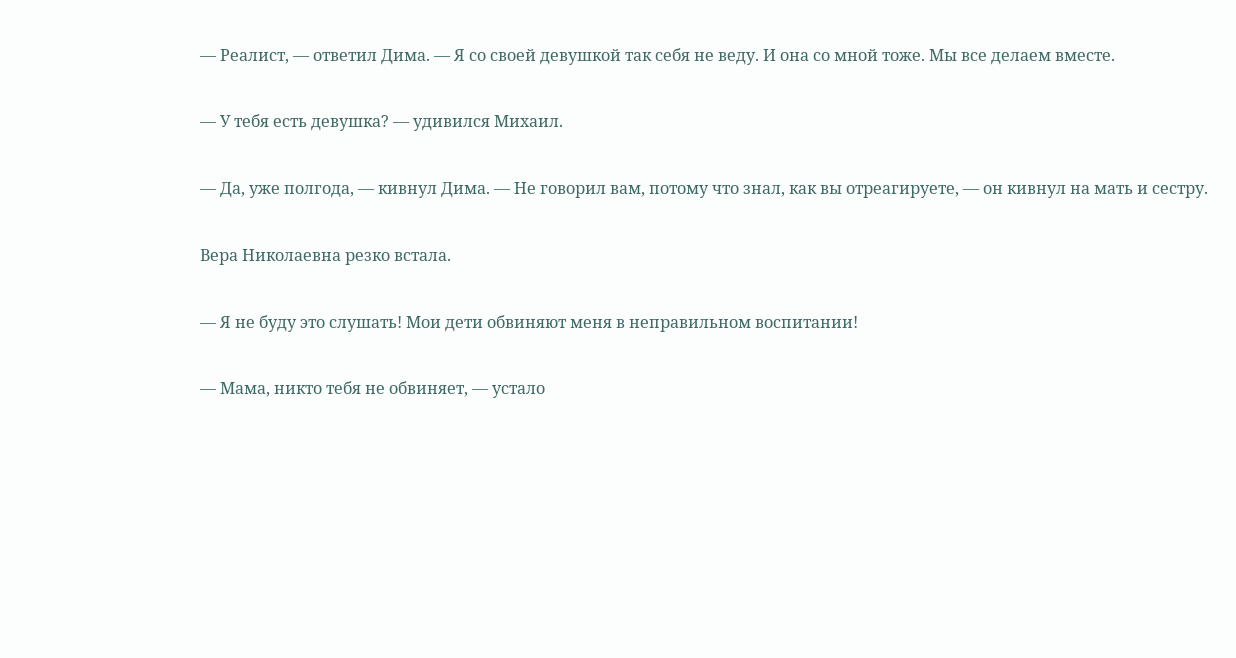— Реалист, — ответил Дима. — Я со своей девушкой так себя не веду. И она со мной тоже. Мы все делаем вместе.

— У тебя есть девушка? — удивился Михаил.

— Да, уже полгода, — кивнул Дима. — Не говорил вам, потому что знал, как вы отреагируете, — он кивнул на мать и сестру.

Вера Николаевна резко встала.

— Я не буду это слушать! Мои дети обвиняют меня в неправильном воспитании!

— Мама, никто тебя не обвиняет, — устало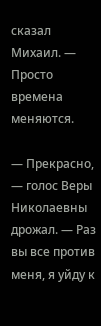сказал Михаил. — Просто времена меняются.

— Прекрасно, — голос Веры Николаевны дрожал. — Раз вы все против меня, я уйду к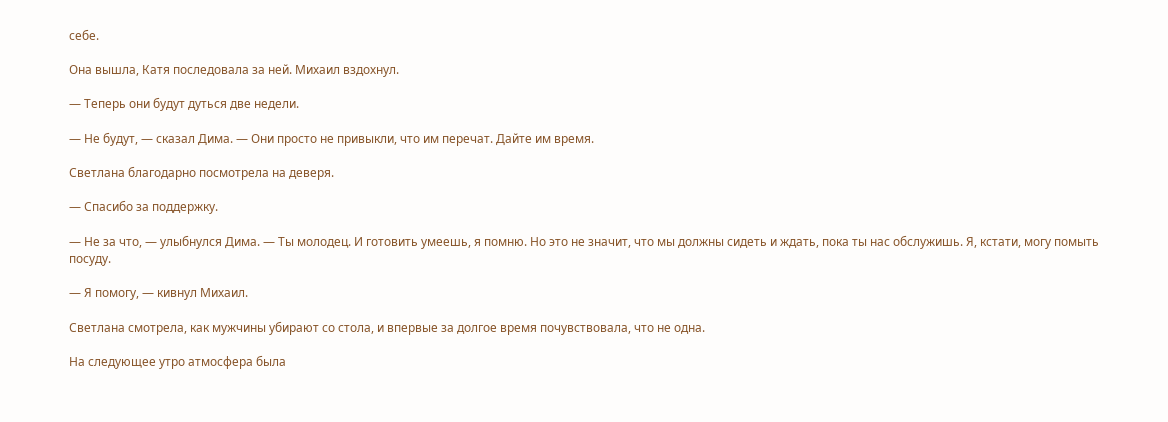себе.

Она вышла, Катя последовала за ней. Михаил вздохнул.

— Теперь они будут дуться две недели.

— Не будут, — сказал Дима. — Они просто не привыкли, что им перечат. Дайте им время.

Светлана благодарно посмотрела на деверя.

— Спасибо за поддержку.

— Не за что, — улыбнулся Дима. — Ты молодец. И готовить умеешь, я помню. Но это не значит, что мы должны сидеть и ждать, пока ты нас обслужишь. Я, кстати, могу помыть посуду.

— Я помогу, — кивнул Михаил.

Светлана смотрела, как мужчины убирают со стола, и впервые за долгое время почувствовала, что не одна.

На следующее утро атмосфера была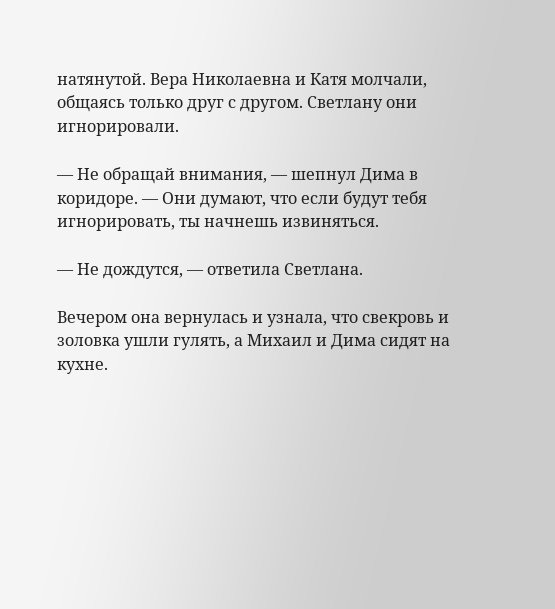натянутой. Вера Николаевна и Катя молчали, общаясь только друг с другом. Светлану они игнорировали.

— Не обращай внимания, — шепнул Дима в коридоре. — Они думают, что если будут тебя игнорировать, ты начнешь извиняться.

— Не дождутся, — ответила Светлана.

Вечером она вернулась и узнала, что свекровь и золовка ушли гулять, а Михаил и Дима сидят на кухне.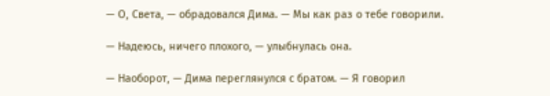— О, Света, — обрадовался Дима. — Мы как раз о тебе говорили.

— Надеюсь, ничего плохого, — улыбнулась она.

— Наоборот, — Дима переглянулся с братом. — Я говорил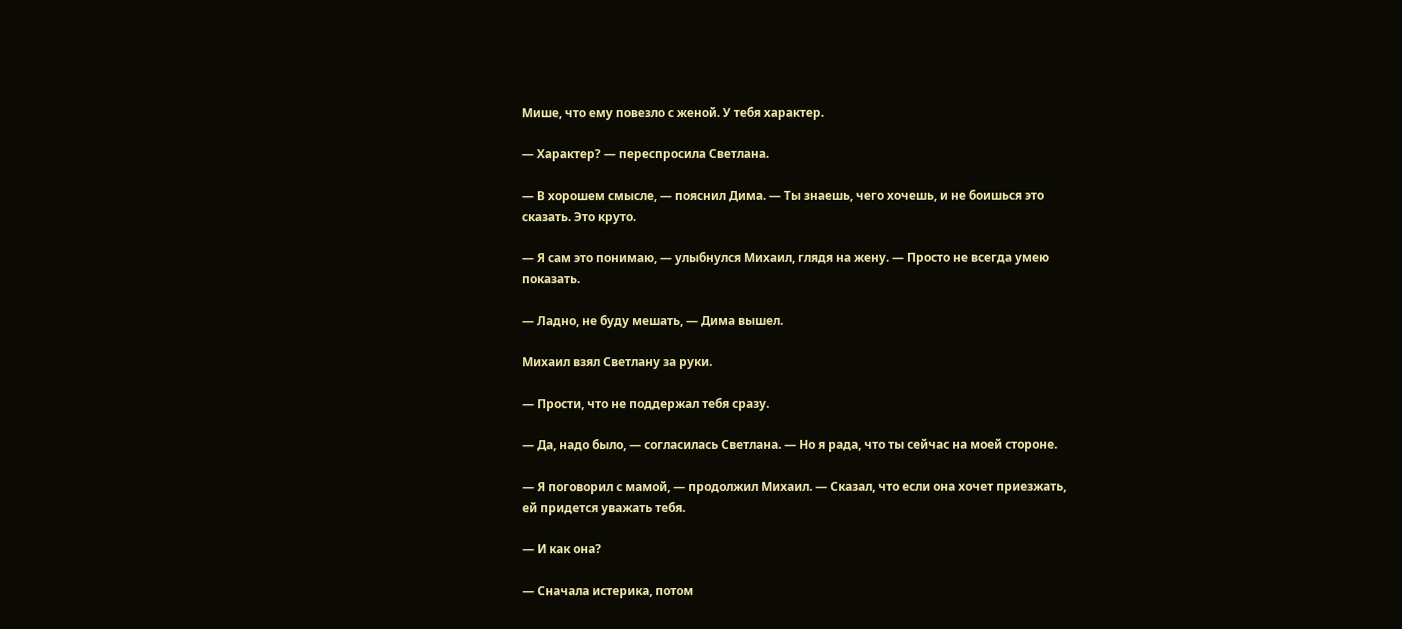Мише, что ему повезло с женой. У тебя характер.

— Характер? — переспросила Светлана.

— В хорошем смысле, — пояснил Дима. — Ты знаешь, чего хочешь, и не боишься это сказать. Это круто.

— Я сам это понимаю, — улыбнулся Михаил, глядя на жену. — Просто не всегда умею показать.

— Ладно, не буду мешать, — Дима вышел.

Михаил взял Светлану за руки.

— Прости, что не поддержал тебя сразу.

— Да, надо было, — согласилась Светлана. — Но я рада, что ты сейчас на моей стороне.

— Я поговорил с мамой, — продолжил Михаил. — Сказал, что если она хочет приезжать, ей придется уважать тебя.

— И как она?

— Сначала истерика, потом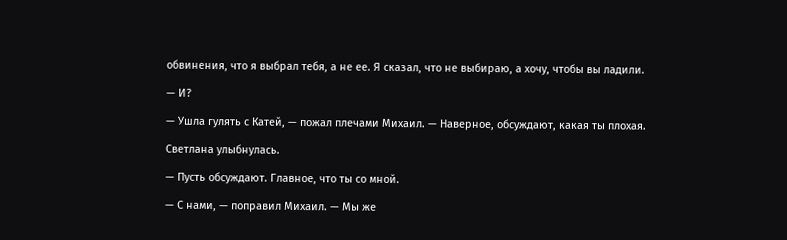обвинения, что я выбрал тебя, а не ее. Я сказал, что не выбираю, а хочу, чтобы вы ладили.

— И?

— Ушла гулять с Катей, — пожал плечами Михаил. — Наверное, обсуждают, какая ты плохая.

Светлана улыбнулась.

— Пусть обсуждают. Главное, что ты со мной.

— С нами, — поправил Михаил. — Мы же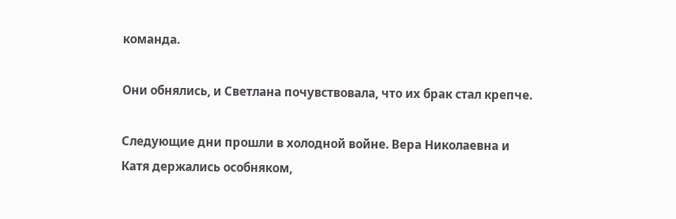команда.

Они обнялись, и Светлана почувствовала, что их брак стал крепче.

Следующие дни прошли в холодной войне. Вера Николаевна и Катя держались особняком,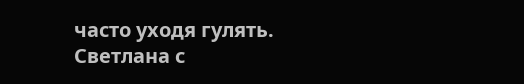часто уходя гулять. Светлана с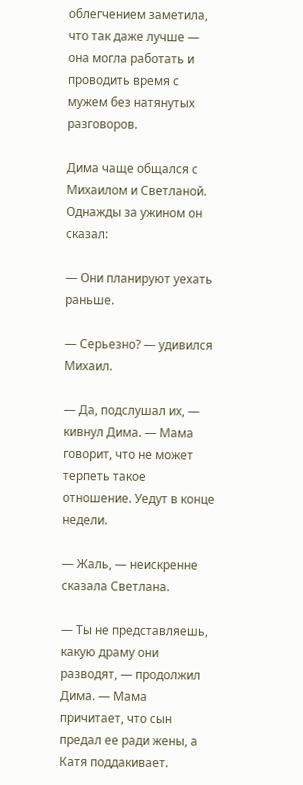облегчением заметила, что так даже лучше — она могла работать и проводить время с мужем без натянутых разговоров.

Дима чаще общался с Михаилом и Светланой. Однажды за ужином он сказал:

— Они планируют уехать раньше.

— Серьезно? — удивился Михаил.

— Да, подслушал их, — кивнул Дима. — Мама говорит, что не может терпеть такое отношение. Уедут в конце недели.

— Жаль, — неискренне сказала Светлана.

— Ты не представляешь, какую драму они разводят, — продолжил Дима. — Мама причитает, что сын предал ее ради жены, а Катя поддакивает.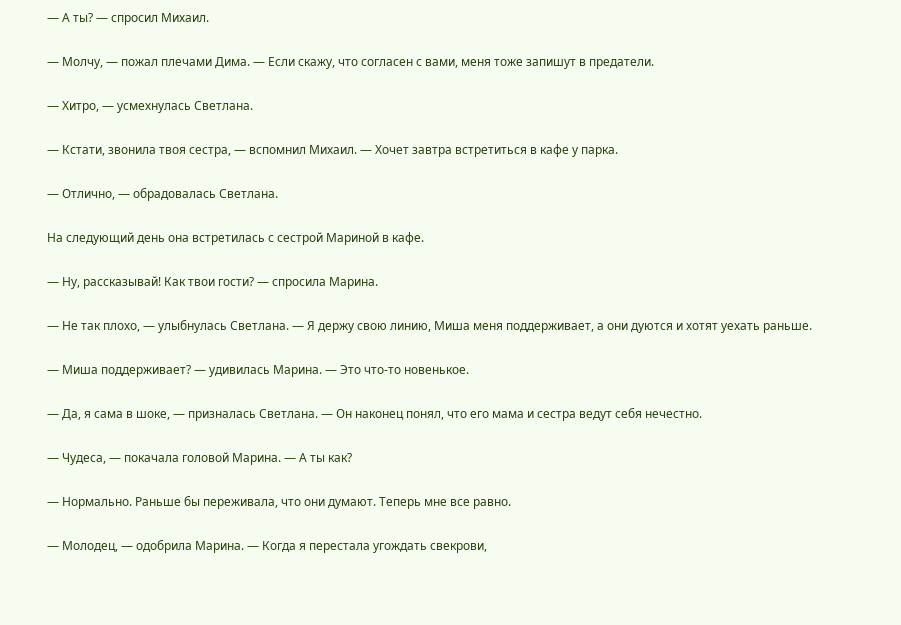— А ты? — спросил Михаил.

— Молчу, — пожал плечами Дима. — Если скажу, что согласен с вами, меня тоже запишут в предатели.

— Хитро, — усмехнулась Светлана.

— Кстати, звонила твоя сестра, — вспомнил Михаил. — Хочет завтра встретиться в кафе у парка.

— Отлично, — обрадовалась Светлана.

На следующий день она встретилась с сестрой Мариной в кафе.

— Ну, рассказывай! Как твои гости? — спросила Марина.

— Не так плохо, — улыбнулась Светлана. — Я держу свою линию, Миша меня поддерживает, а они дуются и хотят уехать раньше.

— Миша поддерживает? — удивилась Марина. — Это что-то новенькое.

— Да, я сама в шоке, — призналась Светлана. — Он наконец понял, что его мама и сестра ведут себя нечестно.

— Чудеса, — покачала головой Марина. — А ты как?

— Нормально. Раньше бы переживала, что они думают. Теперь мне все равно.

— Молодец, — одобрила Марина. — Когда я перестала угождать свекрови,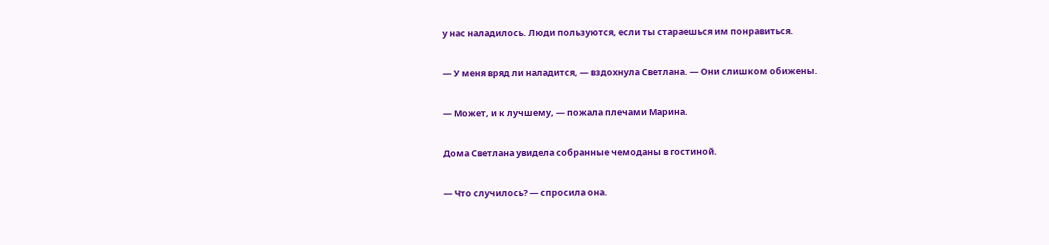у нас наладилось. Люди пользуются, если ты стараешься им понравиться.

— У меня вряд ли наладится, — вздохнула Светлана. — Они слишком обижены.

— Может, и к лучшему, — пожала плечами Марина.

Дома Светлана увидела собранные чемоданы в гостиной.

— Что случилось? — спросила она.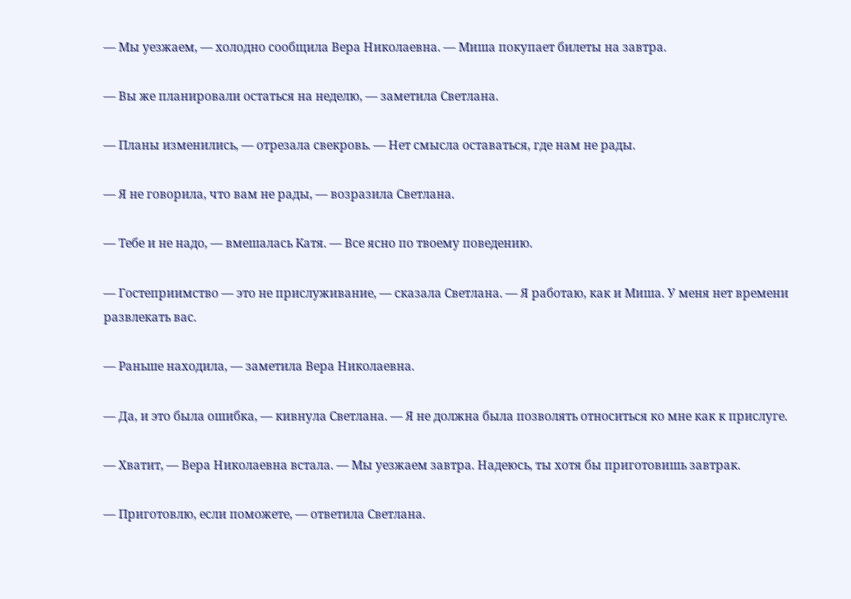— Мы уезжаем, — холодно сообщила Вера Николаевна. — Миша покупает билеты на завтра.

— Вы же планировали остаться на неделю, — заметила Светлана.

— Планы изменились, — отрезала свекровь. — Нет смысла оставаться, где нам не рады.

— Я не говорила, что вам не рады, — возразила Светлана.

— Тебе и не надо, — вмешалась Катя. — Все ясно по твоему поведению.

— Гостеприимство — это не прислуживание, — сказала Светлана. — Я работаю, как и Миша. У меня нет времени развлекать вас.

— Раньше находила, — заметила Вера Николаевна.

— Да, и это была ошибка, — кивнула Светлана. — Я не должна была позволять относиться ко мне как к прислуге.

— Хватит, — Вера Николаевна встала. — Мы уезжаем завтра. Надеюсь, ты хотя бы приготовишь завтрак.

— Приготовлю, если поможете, — ответила Светлана.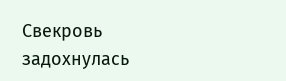Свекровь задохнулась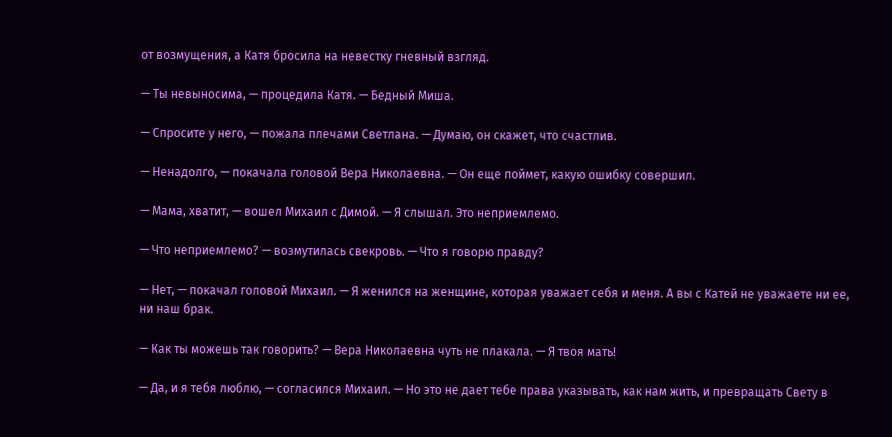от возмущения, а Катя бросила на невестку гневный взгляд.

— Ты невыносима, — процедила Катя. — Бедный Миша.

— Спросите у него, — пожала плечами Светлана. — Думаю, он скажет, что счастлив.

— Ненадолго, — покачала головой Вера Николаевна. — Он еще поймет, какую ошибку совершил.

— Мама, хватит, — вошел Михаил с Димой. — Я слышал. Это неприемлемо.

— Что неприемлемо? — возмутилась свекровь. — Что я говорю правду?

— Нет, — покачал головой Михаил. — Я женился на женщине, которая уважает себя и меня. А вы с Катей не уважаете ни ее, ни наш брак.

— Как ты можешь так говорить? — Вера Николаевна чуть не плакала. — Я твоя мать!

— Да, и я тебя люблю, — согласился Михаил. — Но это не дает тебе права указывать, как нам жить, и превращать Свету в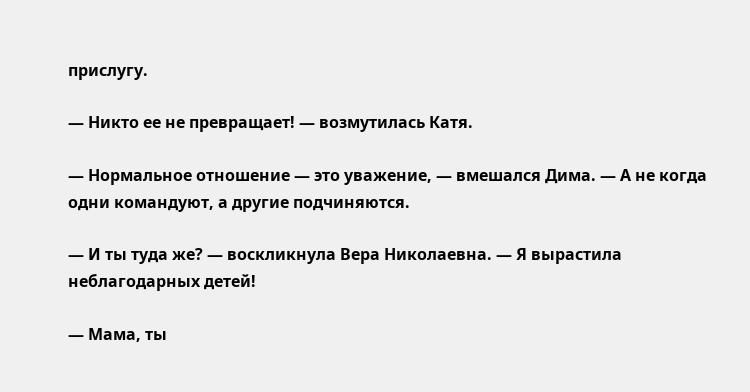прислугу.

— Никто ее не превращает! — возмутилась Катя.

— Нормальное отношение — это уважение, — вмешался Дима. — А не когда одни командуют, а другие подчиняются.

— И ты туда же? — воскликнула Вера Николаевна. — Я вырастила неблагодарных детей!

— Мама, ты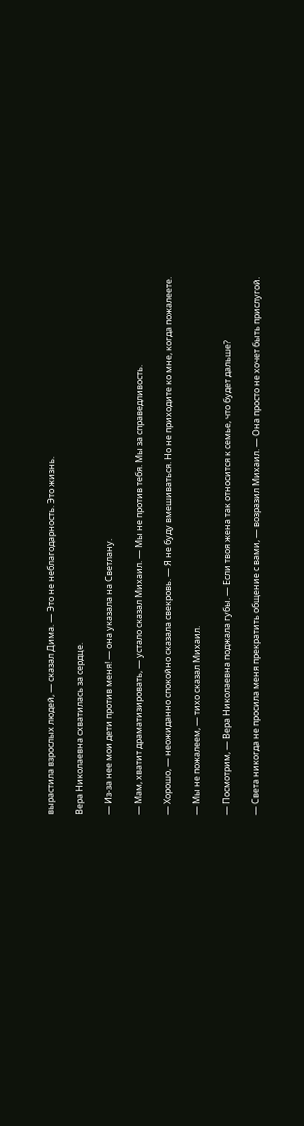вырастила взрослых людей, — сказал Дима. — Это не неблагодарность. Это жизнь.

Вера Николаевна схватилась за сердце.

— Из-за нее мои дети против меня! — она указала на Светлану.

— Мам, хватит драматизировать, — устало сказал Михаил. — Мы не против тебя. Мы за справедливость.

— Хорошо, — неожиданно спокойно сказала свекровь. — Я не буду вмешиваться. Но не приходите ко мне, когда пожалеете.

— Мы не пожалеем, — тихо сказал Михаил.

— Посмотрим, — Вера Николаевна поджала губы. — Если твоя жена так относится к семье, что будет дальше?

— Света никогда не просила меня прекратить общение с вами, — возразил Михаил. — Она просто не хочет быть прислугой.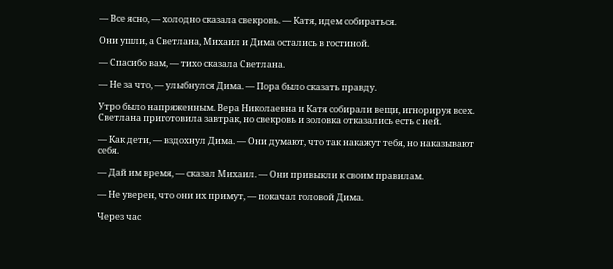— Все ясно, — холодно сказала свекровь. — Катя, идем собираться.

Они ушли, а Светлана, Михаил и Дима остались в гостиной.

— Спасибо вам, — тихо сказала Светлана.

— Не за что, — улыбнулся Дима. — Пора было сказать правду.

Утро было напряженным. Вера Николаевна и Катя собирали вещи, игнорируя всех. Светлана приготовила завтрак, но свекровь и золовка отказались есть с ней.

— Как дети, — вздохнул Дима. — Они думают, что так накажут тебя, но наказывают себя.

— Дай им время, — сказал Михаил. — Они привыкли к своим правилам.

— Не уверен, что они их примут, — покачал головой Дима.

Через час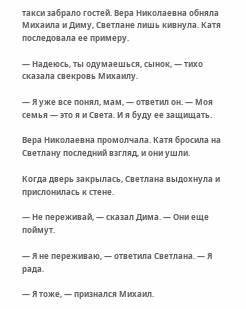такси забрало гостей. Вера Николаевна обняла Михаила и Диму, Светлане лишь кивнула. Катя последовала ее примеру.

— Надеюсь, ты одумаешься, сынок, — тихо сказала свекровь Михаилу.

— Я уже все понял, мам, — ответил он. — Моя семья — это я и Света. И я буду ее защищать.

Вера Николаевна промолчала. Катя бросила на Светлану последний взгляд, и они ушли.

Когда дверь закрылась, Светлана выдохнула и прислонилась к стене.

— Не переживай, — сказал Дима. — Они еще поймут.

— Я не переживаю, — ответила Светлана. — Я рада.

— Я тоже, — признался Михаил.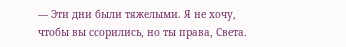— Эти дни были тяжелыми. Я не хочу, чтобы вы ссорились, но ты права, Света.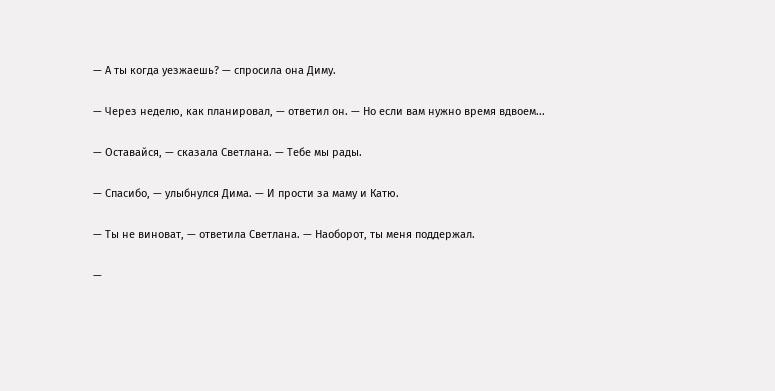— А ты когда уезжаешь? — спросила она Диму.

— Через неделю, как планировал, — ответил он. — Но если вам нужно время вдвоем...

— Оставайся, — сказала Светлана. — Тебе мы рады.

— Спасибо, — улыбнулся Дима. — И прости за маму и Катю.

— Ты не виноват, — ответила Светлана. — Наоборот, ты меня поддержал.

—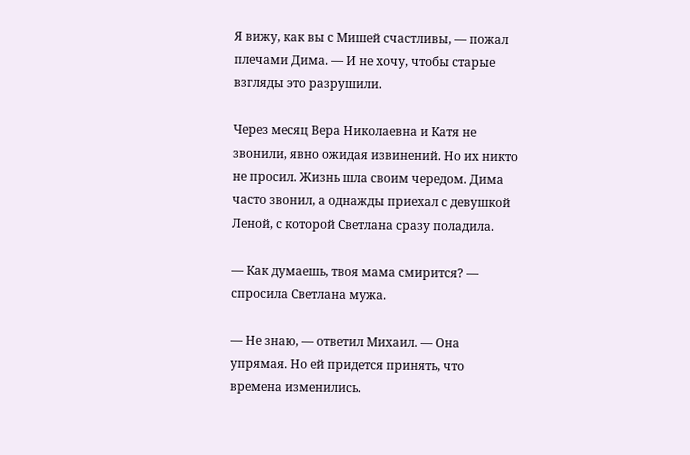Я вижу, как вы с Мишей счастливы, — пожал плечами Дима. — И не хочу, чтобы старые взгляды это разрушили.

Через месяц Вера Николаевна и Катя не звонили, явно ожидая извинений. Но их никто не просил. Жизнь шла своим чередом. Дима часто звонил, а однажды приехал с девушкой Леной, с которой Светлана сразу поладила.

— Как думаешь, твоя мама смирится? — спросила Светлана мужа.

— Не знаю, — ответил Михаил. — Она упрямая. Но ей придется принять, что времена изменились.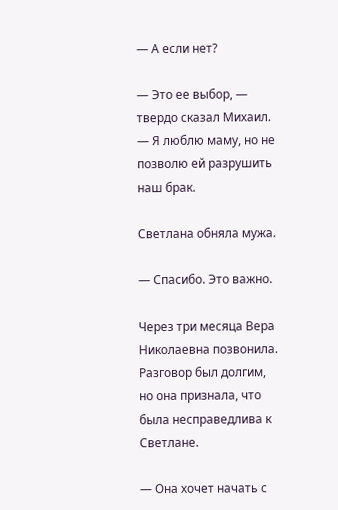— А если нет?

— Это ее выбор, — твердо сказал Михаил. — Я люблю маму, но не позволю ей разрушить наш брак.

Светлана обняла мужа.

— Спасибо. Это важно.

Через три месяца Вера Николаевна позвонила. Разговор был долгим, но она признала, что была несправедлива к Светлане.

— Она хочет начать с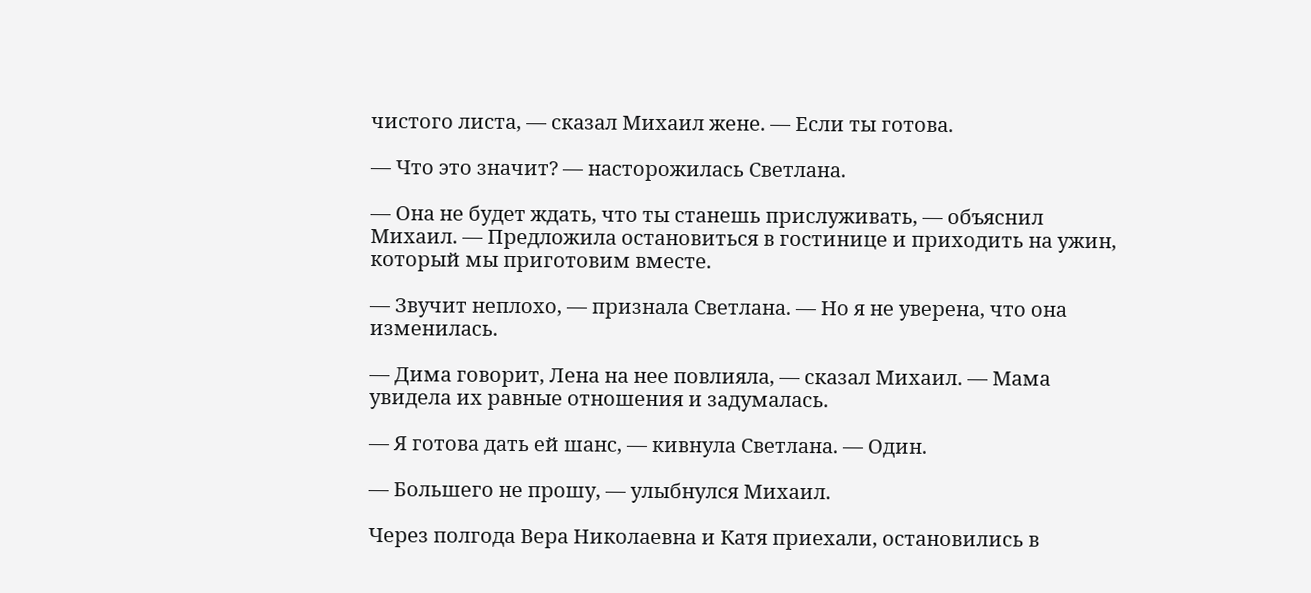чистого листа, — сказал Михаил жене. — Если ты готова.

— Что это значит? — насторожилась Светлана.

— Она не будет ждать, что ты станешь прислуживать, — объяснил Михаил. — Предложила остановиться в гостинице и приходить на ужин, который мы приготовим вместе.

— Звучит неплохо, — признала Светлана. — Но я не уверена, что она изменилась.

— Дима говорит, Лена на нее повлияла, — сказал Михаил. — Мама увидела их равные отношения и задумалась.

— Я готова дать ей шанс, — кивнула Светлана. — Один.

— Большего не прошу, — улыбнулся Михаил.

Через полгода Вера Николаевна и Катя приехали, остановились в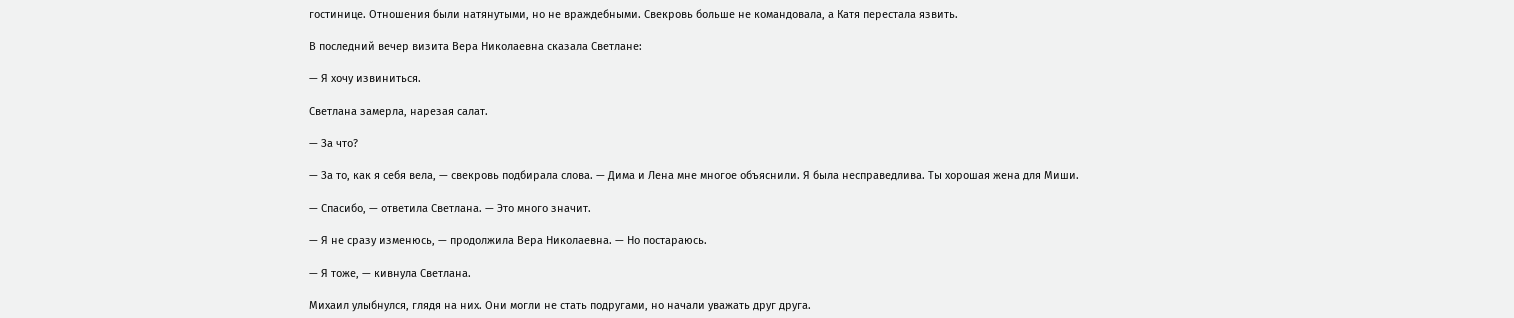гостинице. Отношения были натянутыми, но не враждебными. Свекровь больше не командовала, а Катя перестала язвить.

В последний вечер визита Вера Николаевна сказала Светлане:

— Я хочу извиниться.

Светлана замерла, нарезая салат.

— За что?

— За то, как я себя вела, — свекровь подбирала слова. — Дима и Лена мне многое объяснили. Я была несправедлива. Ты хорошая жена для Миши.

— Спасибо, — ответила Светлана. — Это много значит.

— Я не сразу изменюсь, — продолжила Вера Николаевна. — Но постараюсь.

— Я тоже, — кивнула Светлана.

Михаил улыбнулся, глядя на них. Они могли не стать подругами, но начали уважать друг друга.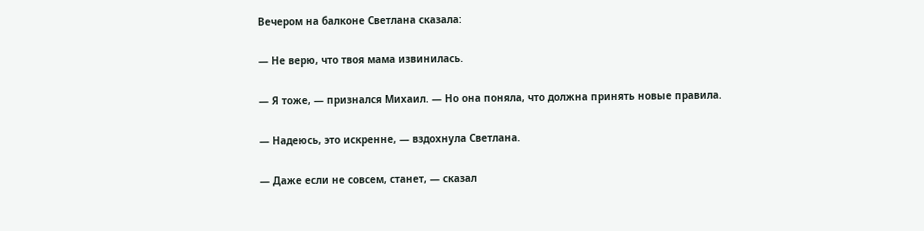Вечером на балконе Светлана сказала:

— Не верю, что твоя мама извинилась.

— Я тоже, — признался Михаил. — Но она поняла, что должна принять новые правила.

— Надеюсь, это искренне, — вздохнула Светлана.

— Даже если не совсем, станет, — сказал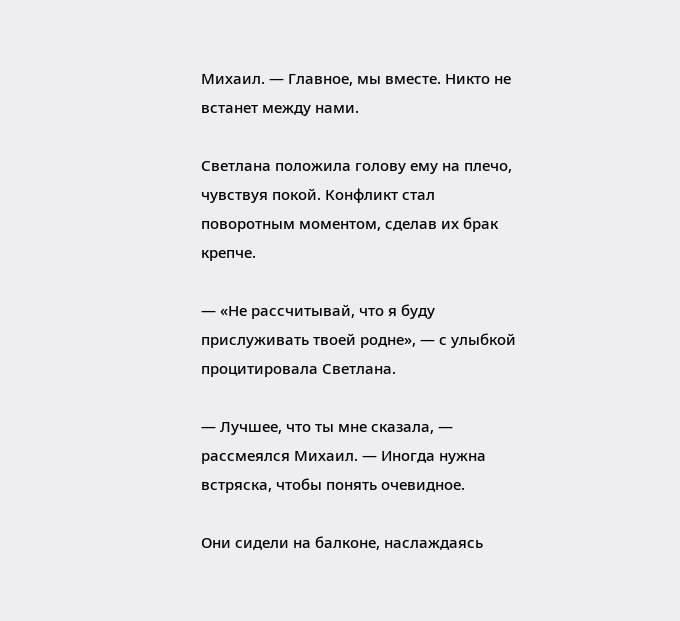Михаил. — Главное, мы вместе. Никто не встанет между нами.

Светлана положила голову ему на плечо, чувствуя покой. Конфликт стал поворотным моментом, сделав их брак крепче.

— «Не рассчитывай, что я буду прислуживать твоей родне», — с улыбкой процитировала Светлана.

— Лучшее, что ты мне сказала, — рассмеялся Михаил. — Иногда нужна встряска, чтобы понять очевидное.

Они сидели на балконе, наслаждаясь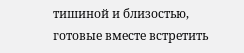тишиной и близостью, готовые вместе встретить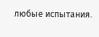любые испытания.